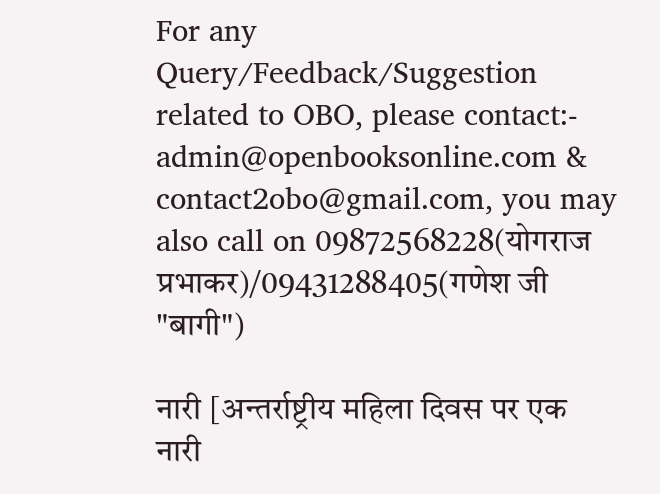For any Query/Feedback/Suggestion related to OBO, please contact:- admin@openbooksonline.com & contact2obo@gmail.com, you may also call on 09872568228(योगराज प्रभाकर)/09431288405(गणेश जी "बागी")

नारी [अन्तर्राष्ट्रीय महिला दिवस पर एक नारी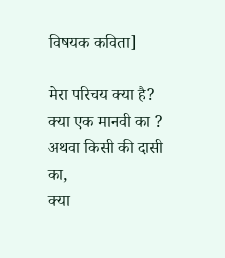विषयक कविता]

मेरा परिचय क्या है?
क्या एक मानवी का ?
अथवा किसी की दासी का,
क्या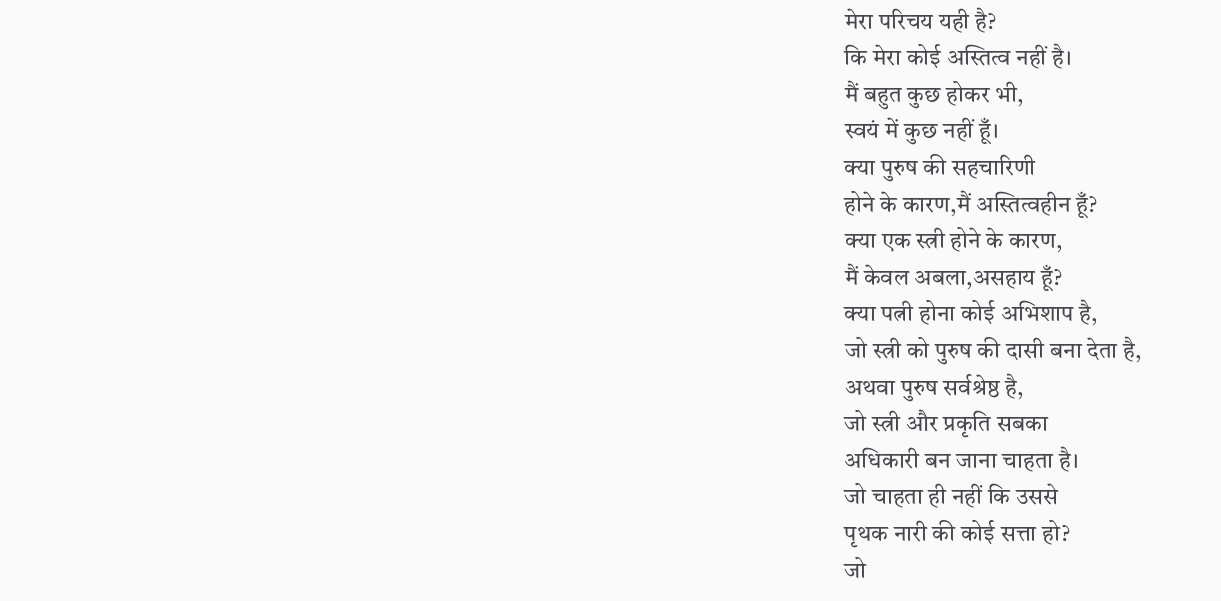मेरा परिचय यही है?
कि मेरा कोई अस्तित्व नहीं है।
मैं बहुत कुछ होकर भी,
स्वयं में कुछ नहीं हूँ।
क्या पुरुष की सहचारिणी
होने के कारण,मैं अस्तित्वहीन हूँ?
क्या एक स्त्री होने के कारण,
मैं केवल अबला,असहाय हूँ?
क्या पत्नी होना कोई अभिशाप है,
जो स्त्री को पुरुष की दासी बना देता है,
अथवा पुरुष सर्वश्रेष्ठ है,
जो स्त्री और प्रकृति सबका
अधिकारी बन जाना चाहता है।
जो चाहता ही नहीं कि उससे
पृथक नारी की कोई सत्ता हो?
जो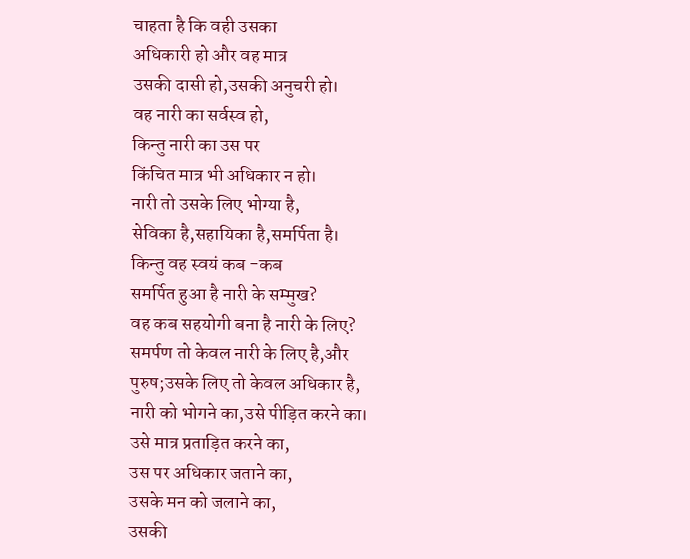चाहता है कि वही उसका
अधिकारी हो और वह मात्र
उसकी दासी हो,उसकी अनुचरी हो।
वह नारी का सर्वस्व हो,
किन्तु नारी का उस पर
किंचित मात्र भी अधिकार न हो।
नारी तो उसके लिए भोग्या है,
सेविका है,सहायिका है,समर्पिता है।
किन्तु वह स्वयं कब -कब
समर्पित हुआ है नारी के सम्मुख?
वह कब सहयोगी बना है नारी के लिए?
समर्पण तो केवल नारी के लिए है,और
पुरुष;उसके लिए तो केवल अधिकार है,
नारी को भोगने का,उसे पीड़ित करने का।
उसे मात्र प्रताड़ित करने का,
उस पर अधिकार जताने का,
उसके मन को जलाने का,
उसकी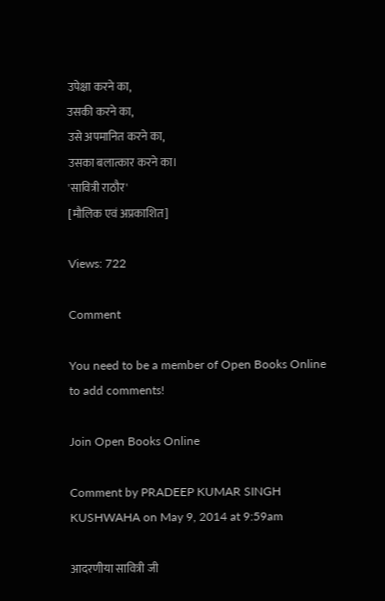उपेक्षा करने का,
उसकी करने का,
उसे अपमानित करने का,
उसका बलात्कार करने का।
'सावित्री राठौर'
[मौलिक एवं अप्रकाशित]

Views: 722

Comment

You need to be a member of Open Books Online to add comments!

Join Open Books Online

Comment by PRADEEP KUMAR SINGH KUSHWAHA on May 9, 2014 at 9:59am

आदरणीया सावित्री जी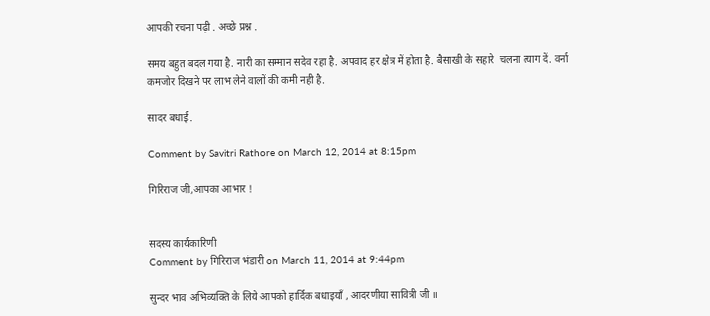आपकी रचना पढ़ी . अच्छे प्रश्न .

समय बहुत बदल गया है. नारी का सम्मान सदेव रहा है. अपवाद हर क्षेत्र में होता है. बैसाखी के सहारे  चलना त्याग दें. वर्ना कमजोर दिखने पर लाभ लेने वालों की कमी नही है.

सादर बधाई.

Comment by Savitri Rathore on March 12, 2014 at 8:15pm

गिरिराज जी,आपका आभार !


सदस्य कार्यकारिणी
Comment by गिरिराज भंडारी on March 11, 2014 at 9:44pm

सुन्दर भाव अभिव्यक्ति के लिये आपको हार्दिक बधाइयाँ , आदरणीया सावित्री जी ॥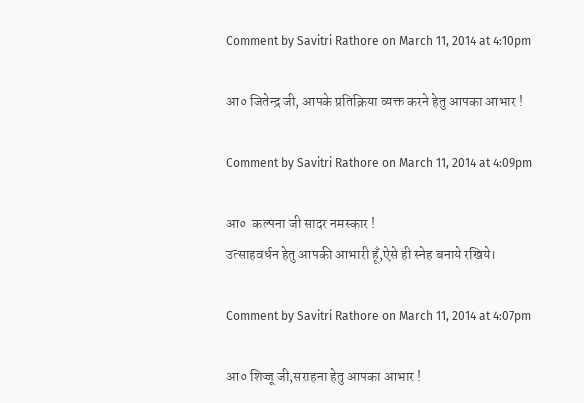Comment by Savitri Rathore on March 11, 2014 at 4:10pm

आ० जितेन्द्र जी, आपके प्रतिक्रिया व्यक्त करने हेतु आपका आभार !

Comment by Savitri Rathore on March 11, 2014 at 4:09pm

आ०  कल्पना जी सादर नमस्कार !
उत्साहवर्धन हेतु आपकी आभारी हूँ,ऐसे ही स्नेह बनाये रखिये।

Comment by Savitri Rathore on March 11, 2014 at 4:07pm

आ० शिज्जू जी,सराहना हेतु आपका आभार !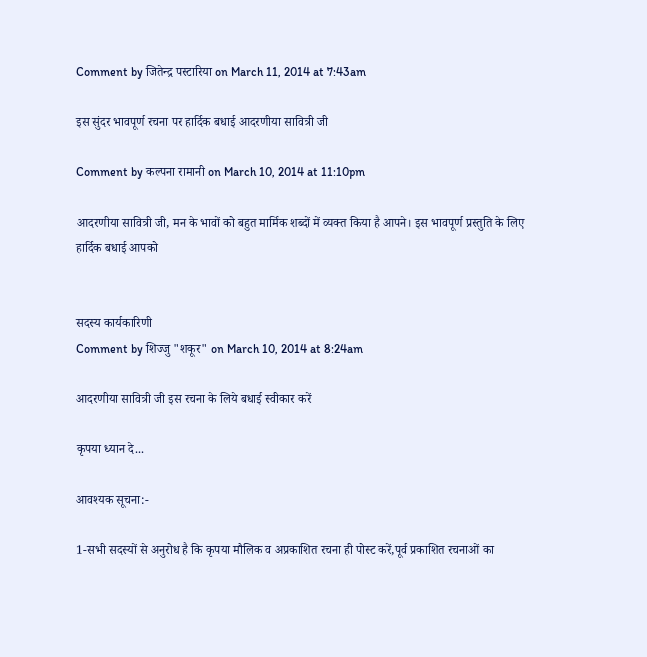Comment by जितेन्द्र पस्टारिया on March 11, 2014 at 7:43am

इस सुंदर भावपूर्ण रचना पर हार्दिक बधाई आदरणीया सावित्री जी

Comment by कल्पना रामानी on March 10, 2014 at 11:10pm

आदरणीया सावित्री जी, मन के भावों को बहुत मार्मिक शब्दों में व्यक्त किया है आपने। इस भावपूर्ण प्रस्तुति के लिए हार्दिक बधाई आपको


सदस्य कार्यकारिणी
Comment by शिज्जु "शकूर" on March 10, 2014 at 8:24am

आदरणीया सावित्री जी इस रचना के लिये बधाई स्वीकार करें

कृपया ध्यान दे...

आवश्यक सूचना:-

1-सभी सदस्यों से अनुरोध है कि कृपया मौलिक व अप्रकाशित रचना ही पोस्ट करें,पूर्व प्रकाशित रचनाओं का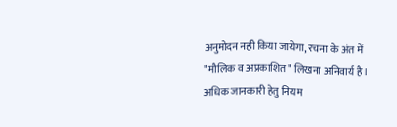अनुमोदन नही किया जायेगा, रचना के अंत में "मौलिक व अप्रकाशित" लिखना अनिवार्य है । अधिक जानकारी हेतु नियम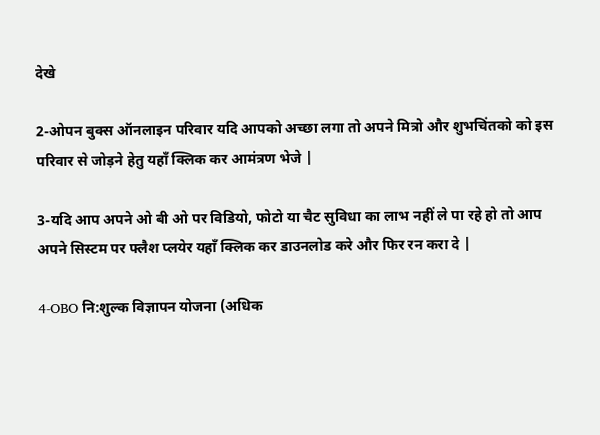देखे

2-ओपन बुक्स ऑनलाइन परिवार यदि आपको अच्छा लगा तो अपने मित्रो और शुभचिंतको को इस परिवार से जोड़ने हेतु यहाँ क्लिक कर आमंत्रण भेजे |

3-यदि आप अपने ओ बी ओ पर विडियो, फोटो या चैट सुविधा का लाभ नहीं ले पा रहे हो तो आप अपने सिस्टम पर फ्लैश प्लयेर यहाँ क्लिक कर डाउनलोड करे और फिर रन करा दे |

4-OBO नि:शुल्क विज्ञापन योजना (अधिक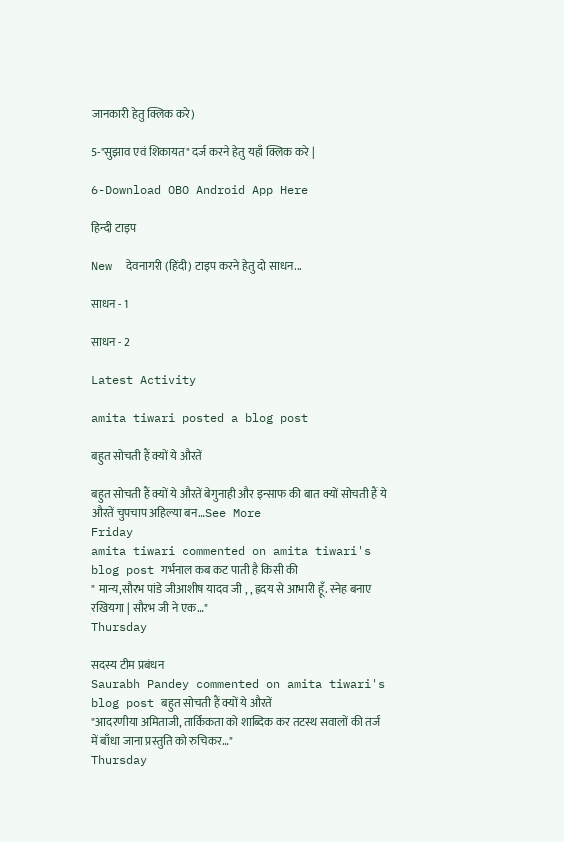जानकारी हेतु क्लिक करे)

5-"सुझाव एवं शिकायत" दर्ज करने हेतु यहाँ क्लिक करे |

6-Download OBO Android App Here

हिन्दी टाइप

New  देवनागरी (हिंदी) टाइप करने हेतु दो साधन...

साधन - 1

साधन - 2

Latest Activity

amita tiwari posted a blog post

बहुत सोचती हैं क्यों ये औरतें

बहुत सोचती हैं क्यों ये औरतें बेगुनाही और इन्साफ की बात क्यों सोचती हैं ये औरतें चुपचाप अहिल्या बन…See More
Friday
amita tiwari commented on amita tiwari's blog post गर्भनाल कब कट पाती है किसी की
" मान्य,सौरभ पांडे जीआशीष यादव जी , , ह्रदय से आभारी हूँ. स्नेह बनाए रखियगा | सौरभ जी ने एक…"
Thursday

सदस्य टीम प्रबंधन
Saurabh Pandey commented on amita tiwari's blog post बहुत सोचती हैं क्यों ये औरतें
"आदरणीया अमिताजी, तार्किकता को शाब्दिक कर तटस्थ सवालों की तर्ज में बाँधा जाना प्रस्तुति को रुचिकर…"
Thursday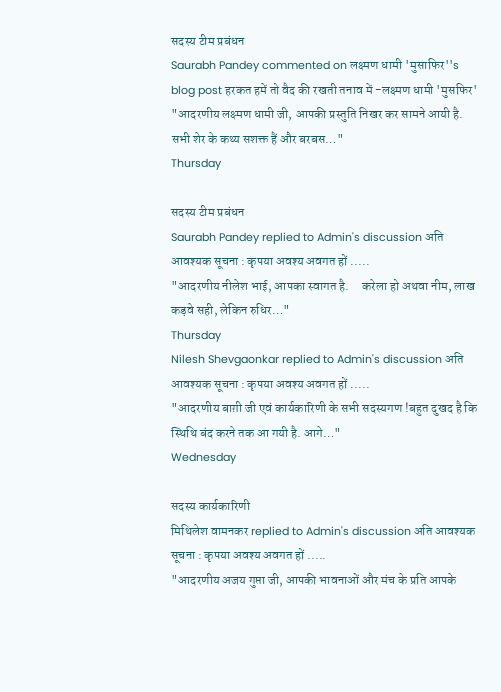सदस्य टीम प्रबंधन
Saurabh Pandey commented on लक्ष्मण धामी 'मुसाफिर''s blog post हरकत हमें तो वैद की रखती तनाव में -लक्ष्मण धामी 'मुसफिर'
"आदरणीय लक्ष्मण धामी जी, आपकी प्रस्तुति निखर कर सामने आयी है. सभी शेर के कथ्य सशक्त हैं और बरबस…"
Thursday

सदस्य टीम प्रबंधन
Saurabh Pandey replied to Admin's discussion अति आवश्यक सूचना : कृपया अवश्य अवगत हों .....
"आदरणीय नीलेश भाई, आपका स्वागत है.     करेला हो अथवा नीम, लाख कड़वे सही, लेकिन रुधिर…"
Thursday
Nilesh Shevgaonkar replied to Admin's discussion अति आवश्यक सूचना : कृपया अवश्य अवगत हों .....
"आदरणीय बाग़ी जी एवं कार्यकारिणी के सभी सदस्यगण !बहुत दुखद है कि स्थिथि बंद करने तक आ गयी है. आगे…"
Wednesday

सदस्य कार्यकारिणी
मिथिलेश वामनकर replied to Admin's discussion अति आवश्यक सूचना : कृपया अवश्य अवगत हों .....
"आदरणीय अजय गुप्ता जी, आपकी भावनाओं और मंच के प्रति आपके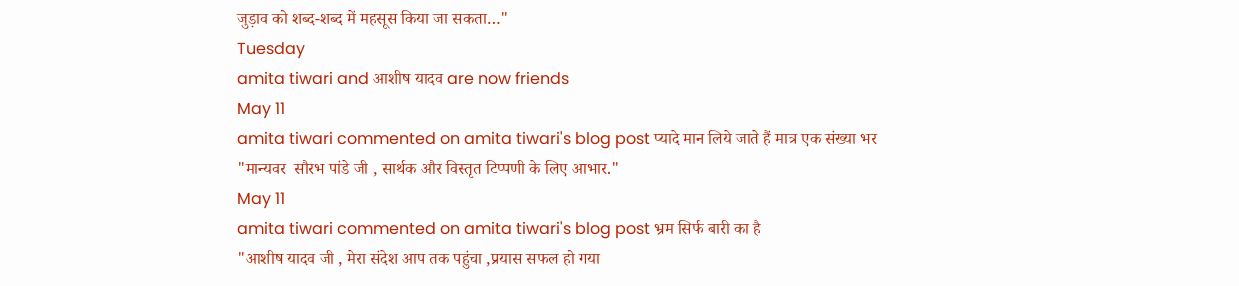जुड़ाव को शब्द-शब्द में महसूस किया जा सकता…"
Tuesday
amita tiwari and आशीष यादव are now friends
May 11
amita tiwari commented on amita tiwari's blog post प्यादे मान लिये जाते हैं मात्र एक संख्या भर
"मान्यवर  सौरभ पांडे जी , सार्थक और विस्तृत टिप्पणी के लिए आभार."
May 11
amita tiwari commented on amita tiwari's blog post भ्रम सिर्फ बारी का है
"आशीष यादव जी , मेरा संदेश आप तक पहुंचा ,प्रयास सफल हो गया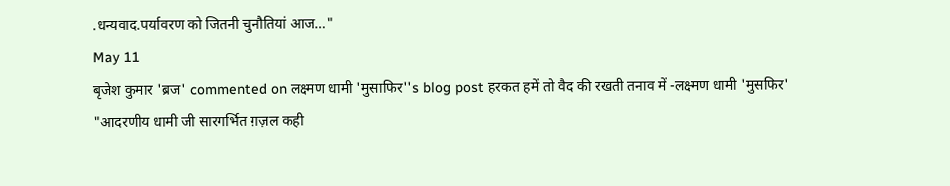.धन्यवाद.पर्यावरण को जितनी चुनौतियां आज…"
May 11
बृजेश कुमार 'ब्रज' commented on लक्ष्मण धामी 'मुसाफिर''s blog post हरकत हमें तो वैद की रखती तनाव में -लक्ष्मण धामी 'मुसफिर'
"आदरणीय धामी जी सारगर्भित ग़ज़ल कही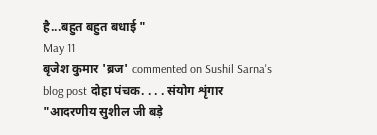है...बहुत बहुत बधाई "
May 11
बृजेश कुमार 'ब्रज' commented on Sushil Sarna's blog post दोहा पंचक. . . . संयोग शृंगार
"आदरणीय सुशील जी बड़े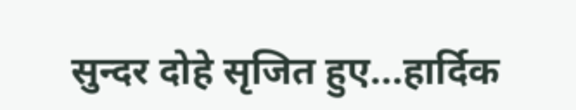सुन्दर दोहे सृजित हुए...हार्दिक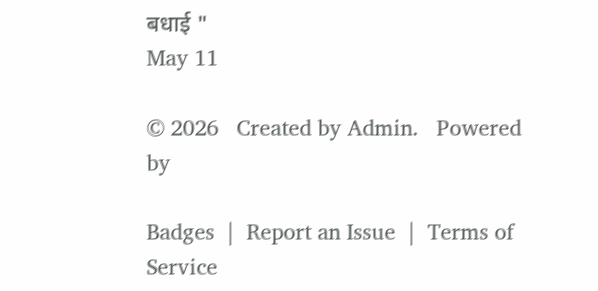बधाई "
May 11

© 2026   Created by Admin.   Powered by

Badges  |  Report an Issue  |  Terms of Service